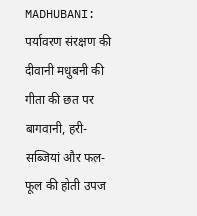MADHUBANI: पर्यावरण संरक्षण की दीवानी मधुबनी की गीता की छत पर बागवानी, हरी-सब्जियां और फल-फूल की होती उपज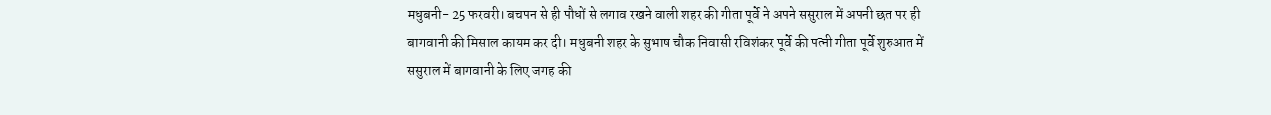मधुबनी- 25 फरवरी। बचपन से ही पौधों से लगाव रखने वाली शहर की गीता पूर्वे ने अपने ससुराल में अपनी छत पर ही बागवानी की मिसाल कायम कर दी। मधुबनी शहर के सुभाष चौक निवासी रविशंकर पूर्वे की पत्नी गीता पूर्वे शुरुआत में ससुराल में बागवानी के लिए जगह की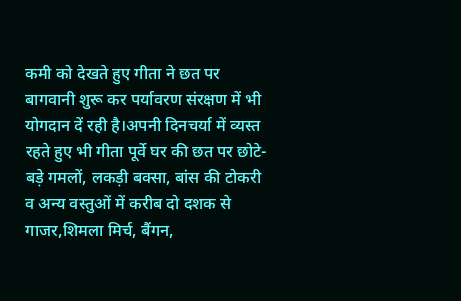कमी को देखते हुए गीता ने छत पर बागवानी शुरू कर पर्यावरण संरक्षण में भी योगदान दें रही है।अपनी दिनचर्या में व्यस्त रहते हुए भी गीता पूर्वे घर की छत पर छोटे-बड़े गमलों, लकड़ी बक्सा, बांस की टोकरी व अन्य वस्तुओं में करीब दो दशक से गाजर,शिमला मिर्च, बैंगन,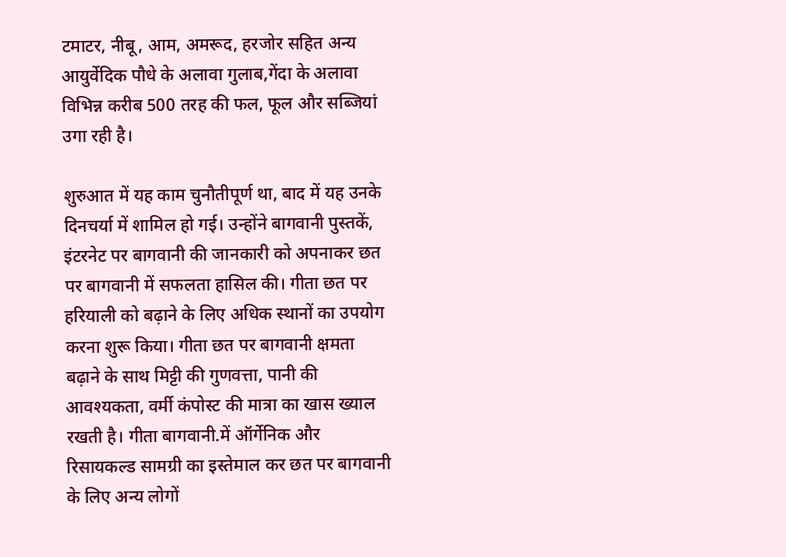टमाटर, नीबू, आम, अमरूद, हरजोर सहित अन्य आयुर्वेदिक पौधे के अलावा गुलाब,गेंदा के अलावा विभिन्न करीब 500 तरह की फल, फूल और सब्जियां उगा रही है।

शुरुआत में यह काम चुनौतीपूर्ण था, बाद में यह उनके दिनचर्या में शामिल हो गई। उन्होंने बागवानी पुस्तकें, इंटरनेट पर बागवानी की जानकारी को अपनाकर छत पर बागवानी में सफलता हासिल की। गीता छत पर हरियाली को बढ़ाने के लिए अधिक स्थानों का उपयोग करना शुरू किया। गीता छत पर बागवानी क्षमता बढ़ाने के साथ मिट्टी की गुणवत्ता, पानी की आवश्यकता, वर्मी कंपोस्ट की मात्रा का खास ख्याल रखती है। गीता बागवानी.में ऑर्गेनिक और रिसायकल्ड सामग्री का इस्तेमाल कर छत पर बागवानी के लिए अन्य लोगों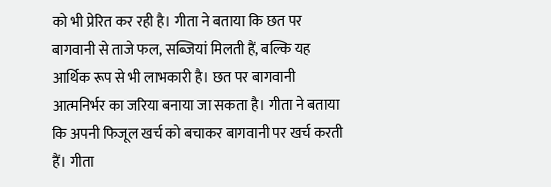को भी प्रेरित कर रही है। गीता ने बताया कि छत पर बागवानी से ताजे फल, सब्जियां मिलती हैं, बल्कि यह आर्थिक रूप से भी लाभकारी है। छत पर बागवानी आत्मनिर्भर का जरिया बनाया जा सकता है। गीता ने बताया कि अपनी फिजूल खर्च को बचाकर बागवानी पर खर्च करती हैं। गीता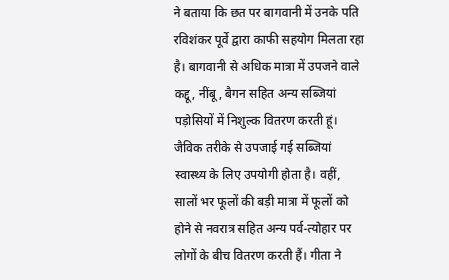ने बताया कि छत पर बागवानी में उनके पति रविशंकर पूर्वे द्वारा काफी सहयोग मिलता रहा है। बागवानी से अधिक मात्रा में उपजने वाले कद्दू, नींबू, बैगन सहित अन्य सब्जियां पड़ोसियों में निशुल्क वितरण करती हूं। जैविक तरीके से उपजाई गई सब्जियां स्वास्थ्य के लिए उपयोगी होता है। वहीं, सालों भर फूलों की बड़ी मात्रा में फूलों को होने से नवरात्र सहित अन्य पर्व-त्योहार पर लोगों के बीच वितरण करती हैं। गीता ने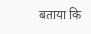बताया कि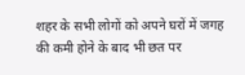शहर के सभी लोगों को अपने घरों में जगह की कमी होने के बाद भी छत पर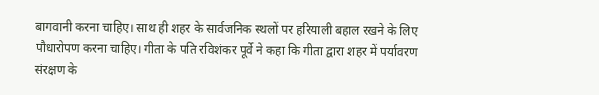बागवानी करना चाहिए। साथ ही शहर के सार्वजनिक स्थलों पर हरियाली बहाल रखने के लिए पौधारोपण करना चाहिए। गीता के पति रविशंकर पूर्वे ने कहा कि गीता द्वारा शहर में पर्यावरण संरक्षण के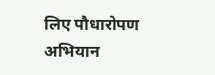लिए पौधारोपण अभियान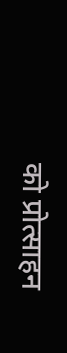को प्रोत्साहन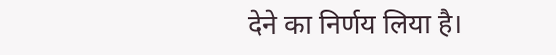देने का निर्णय लिया है।